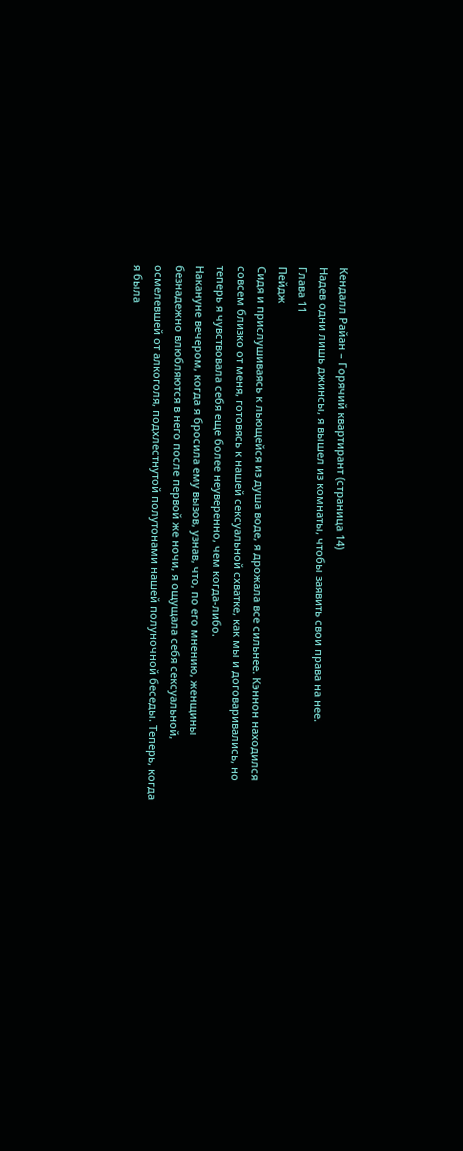Кендалл Райан – Горячий квартирант (страница 14)
Надев одни лишь джинсы, я вышел из комнаты, чтобы заявить свои права на нее.
Глава 11
Пейдж
Сидя и прислушиваясь к льющейся из душа воде, я дрожала все сильнее. Кэннон находился совсем близко от меня, готовясь к нашей сексуальной схватке, как мы и договаривались, но теперь я чувствовала себя еще более неуверенно, чем когда-либо.
Накануне вечером, когда я бросила ему вызов, узнав, что, по его мнению, женщины безнадежно влюбляются в него после первой же ночи, я ощущала себя сексуальной, осмелевшей от алкоголя, подхлестнутой полутонами нашей полуночной беседы. Теперь, когда я была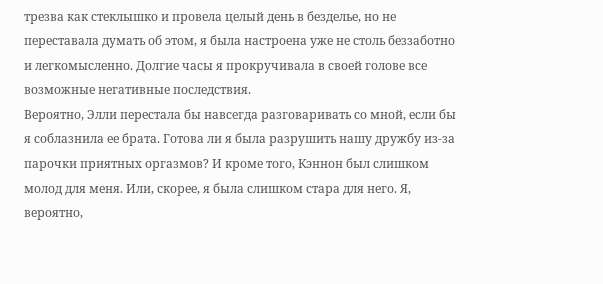трезва как стеклышко и провела целый день в безделье, но не переставала думать об этом, я была настроена уже не столь беззаботно и легкомысленно. Долгие часы я прокручивала в своей голове все возможные негативные последствия.
Вероятно, Элли перестала бы навсегда разговаривать со мной, если бы я соблазнила ее брата. Готова ли я была разрушить нашу дружбу из-за парочки приятных оргазмов? И кроме того, Кэннон был слишком молод для меня. Или, скорее, я была слишком стара для него. Я, вероятно,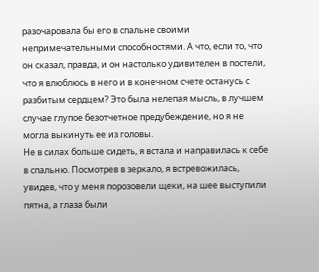разочаровала бы его в спальне своими непримечательными способностями. А что, если то, что он сказал, правда, и он настолько удивителен в постели, что я влюблюсь в него и в конечном счете останусь с разбитым сердцем? Это была нелепая мысль, в лучшем случае глупое безотчетное предубеждение, но я не могла выкинуть ее из головы.
Не в силах больше сидеть, я встала и направилась к себе в спальню. Посмотрев в зеркало, я встревожилась, увидев, что у меня порозовели щеки, на шее выступили пятна, а глаза были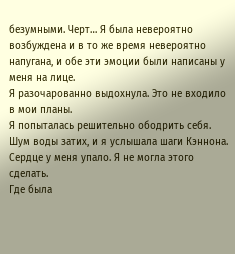безумными. Черт… Я была невероятно возбуждена и в то же время невероятно напугана, и обе эти эмоции были написаны у меня на лице.
Я разочарованно выдохнула. Это не входило в мои планы.
Я попыталась решительно ободрить себя.
Шум воды затих, и я услышала шаги Кэннона. Сердце у меня упало. Я не могла этого сделать.
Где была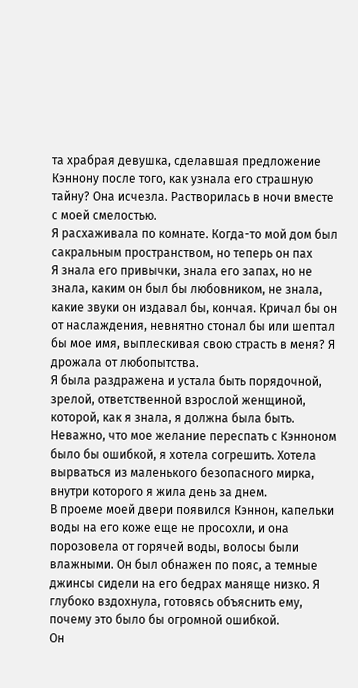та храбрая девушка, сделавшая предложение Кэннону после того, как узнала его страшную тайну? Она исчезла. Растворилась в ночи вместе с моей смелостью.
Я расхаживала по комнате. Когда-то мой дом был сакральным пространством, но теперь он пах
Я знала его привычки, знала его запах, но не знала, каким он был бы любовником, не знала, какие звуки он издавал бы, кончая. Кричал бы он от наслаждения, невнятно стонал бы или шептал бы мое имя, выплескивая свою страсть в меня? Я дрожала от любопытства.
Я была раздражена и устала быть порядочной, зрелой, ответственной взрослой женщиной, которой, как я знала, я должна была быть. Неважно, что мое желание переспать с Кэнноном было бы ошибкой, я хотела согрешить. Хотела вырваться из маленького безопасного мирка, внутри которого я жила день за днем.
В проеме моей двери появился Кэннон, капельки воды на его коже еще не просохли, и она порозовела от горячей воды, волосы были влажными. Он был обнажен по пояс, а темные джинсы сидели на его бедрах маняще низко. Я глубоко вздохнула, готовясь объяснить ему, почему это было бы огромной ошибкой.
Он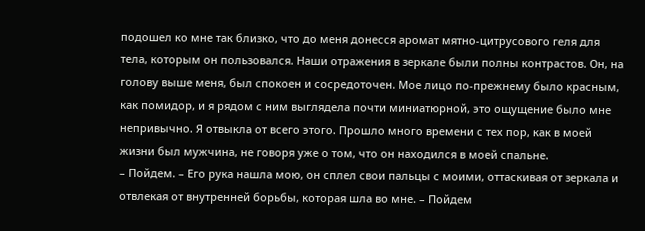подошел ко мне так близко, что до меня донесся аромат мятно-цитрусового геля для тела, которым он пользовался. Наши отражения в зеркале были полны контрастов. Он, на голову выше меня, был спокоен и сосредоточен. Мое лицо по-прежнему было красным, как помидор, и я рядом с ним выглядела почти миниатюрной, это ощущение было мне непривычно. Я отвыкла от всего этого. Прошло много времени с тех пор, как в моей жизни был мужчина, не говоря уже о том, что он находился в моей спальне.
– Пойдем. – Его рука нашла мою, он сплел свои пальцы с моими, оттаскивая от зеркала и отвлекая от внутренней борьбы, которая шла во мне. – Пойдем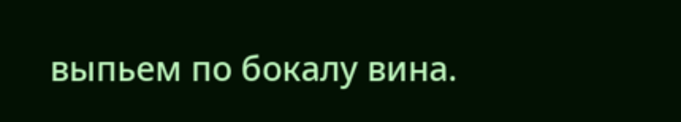выпьем по бокалу вина.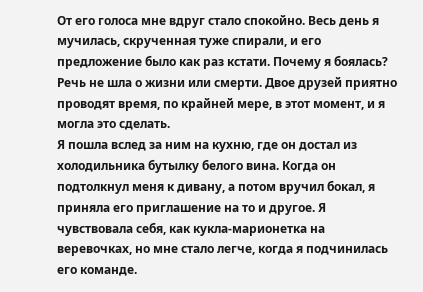От его голоса мне вдруг стало спокойно. Весь день я мучилась, скрученная туже спирали, и его предложение было как раз кстати. Почему я боялась? Речь не шла о жизни или смерти. Двое друзей приятно проводят время, по крайней мере, в этот момент, и я могла это сделать.
Я пошла вслед за ним на кухню, где он достал из холодильника бутылку белого вина. Когда он подтолкнул меня к дивану, а потом вручил бокал, я приняла его приглашение на то и другое. Я чувствовала себя, как кукла-марионетка на веревочках, но мне стало легче, когда я подчинилась его команде.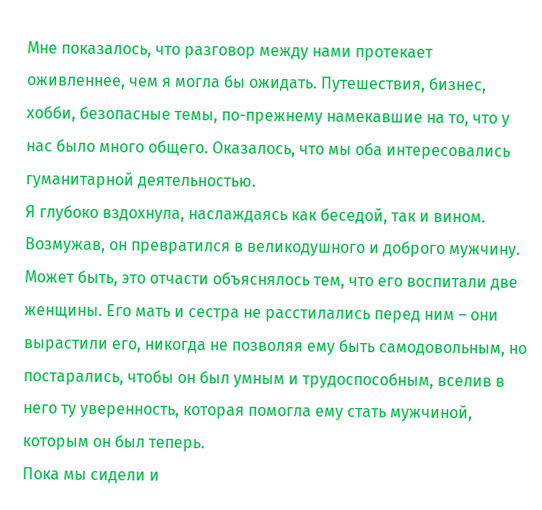Мне показалось, что разговор между нами протекает оживленнее, чем я могла бы ожидать. Путешествия, бизнес, хобби, безопасные темы, по-прежнему намекавшие на то, что у нас было много общего. Оказалось, что мы оба интересовались гуманитарной деятельностью.
Я глубоко вздохнула, наслаждаясь как беседой, так и вином. Возмужав, он превратился в великодушного и доброго мужчину. Может быть, это отчасти объяснялось тем, что его воспитали две женщины. Его мать и сестра не расстилались перед ним – они вырастили его, никогда не позволяя ему быть самодовольным, но постарались, чтобы он был умным и трудоспособным, вселив в него ту уверенность, которая помогла ему стать мужчиной, которым он был теперь.
Пока мы сидели и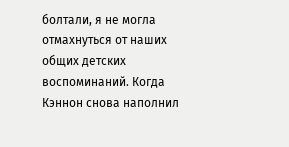болтали, я не могла отмахнуться от наших общих детских воспоминаний. Когда Кэннон снова наполнил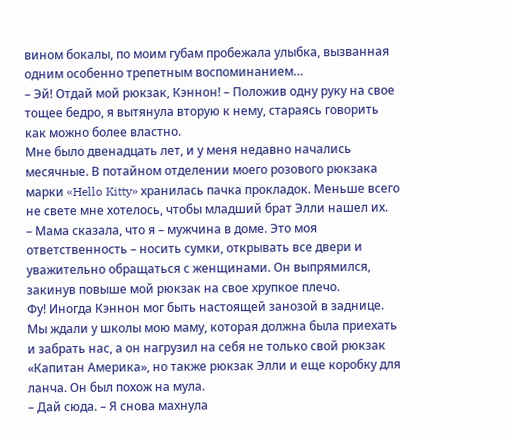вином бокалы, по моим губам пробежала улыбка, вызванная одним особенно трепетным воспоминанием…
– Эй! Отдай мой рюкзак, Кэннон! – Положив одну руку на свое тощее бедро, я вытянула вторую к нему, стараясь говорить как можно более властно.
Мне было двенадцать лет, и у меня недавно начались месячные. В потайном отделении моего розового рюкзака марки «Hello Kitty» хранилась пачка прокладок. Меньше всего не свете мне хотелось, чтобы младший брат Элли нашел их.
– Мама сказала, что я – мужчина в доме. Это моя ответственность – носить сумки, открывать все двери и уважительно обращаться с женщинами. Он выпрямился, закинув повыше мой рюкзак на свое хрупкое плечо.
Фу! Иногда Кэннон мог быть настоящей занозой в заднице. Мы ждали у школы мою маму, которая должна была приехать и забрать нас, а он нагрузил на себя не только свой рюкзак «Капитан Америка», но также рюкзак Элли и еще коробку для ланча. Он был похож на мула.
– Дай сюда. – Я снова махнула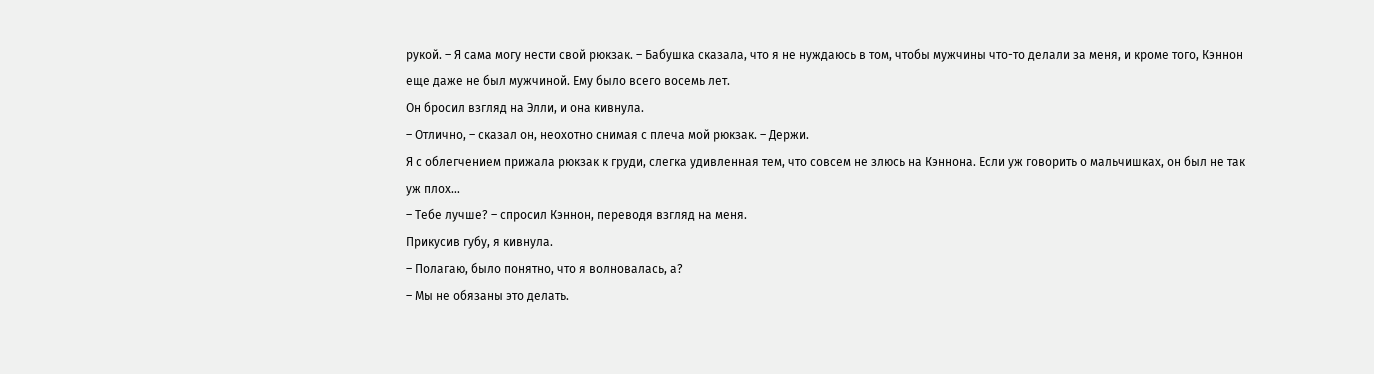рукой. – Я сама могу нести свой рюкзак. – Бабушка сказала, что я не нуждаюсь в том, чтобы мужчины что-то делали за меня, и кроме того, Кэннон еще даже не был мужчиной. Ему было всего восемь лет.
Он бросил взгляд на Элли, и она кивнула.
– Отлично, – сказал он, неохотно снимая с плеча мой рюкзак. – Держи.
Я с облегчением прижала рюкзак к груди, слегка удивленная тем, что совсем не злюсь на Кэннона. Если уж говорить о мальчишках, он был не так уж плох…
– Тебе лучше? – спросил Кэннон, переводя взгляд на меня.
Прикусив губу, я кивнула.
– Полагаю, было понятно, что я волновалась, а?
– Мы не обязаны это делать.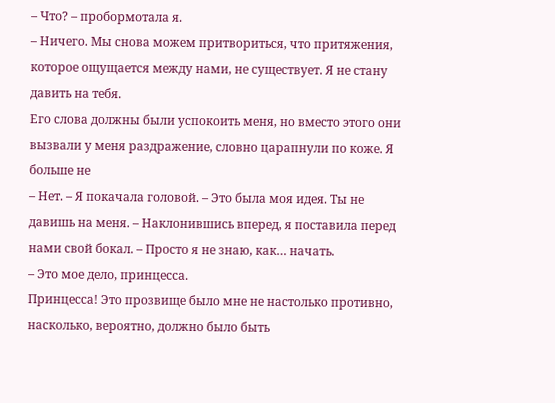– Что? – пробормотала я.
– Ничего. Мы снова можем притвориться, что притяжения, которое ощущается между нами, не существует. Я не стану давить на тебя.
Его слова должны были успокоить меня, но вместо этого они вызвали у меня раздражение, словно царапнули по коже. Я больше не
– Нет. – Я покачала головой. – Это была моя идея. Ты не давишь на меня. – Наклонившись вперед, я поставила перед нами свой бокал. – Просто я не знаю, как… начать.
– Это мое дело, принцесса.
Принцесса! Это прозвище было мне не настолько противно, насколько, вероятно, должно было быть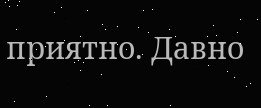приятно. Давно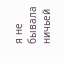я не бывала ничьей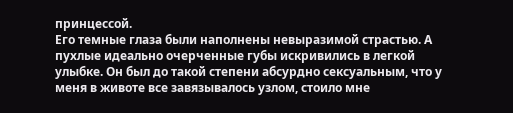принцессой.
Его темные глаза были наполнены невыразимой страстью. А пухлые идеально очерченные губы искривились в легкой улыбке. Он был до такой степени абсурдно сексуальным, что у меня в животе все завязывалось узлом, стоило мне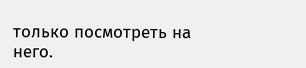только посмотреть на него.